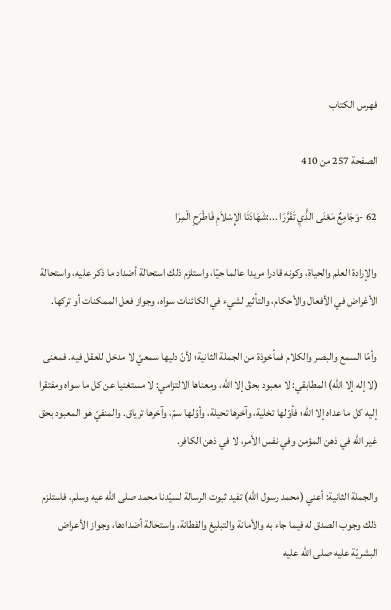فهرس الكتاب

الصفحة 257 من 410

62 -وَجَامِعٌ مَعْنَى الذَّيِ تَقَرَّرَا ...:شَهَادَتَا الإِسْلاَمِ فَاطْرَحِ الْمِرَا

والإرادة العلم والحياة، وكونه قادرا مريدا عالما حيّا، واستلزم ذلك استحالة أضداد ما ذكر عليه، واستحالة الأغراض في الأفعال والأحكام، والتأثير لشيء في الكائنات سواه، وجواز فعل الممكنات أو تركها.

وأمّا السمع والبصر والكلام فمأخوذة من الجملة الثانية؛ لأنّ دليها سمعيّ لا مدخل للعقل فيه. فمعنى (لا إله إلا الله) المطابقي: لا معبود بحقّ إلا الله، ومعناها الالتزامي: لا مستغنيا عن كل ما سواه ومفتقرا إليه كل ما عداه إلا الله؛ فأوّلها تخلية، وآخرها تحيلة، وأوّلها سمّ، وآخرها ترياق. والمنفيّ هو المعبود بحق غير الله في ذهن المؤمن وفي نفس الأمر، لا في ذهن الكافر.

والجملة الثانية: أعني (محمد رسول الله) تفيد ثبوت الرسالة لسيّدنا محمد صلى الله عيه وسلم، فاستلزم ذلك وجوب الصدق له فيما جاء به والأمانة والتبليغ والفطانة، واستحالة أضدادها، وجواز الأعراض البشريّة عليه صلى الله عليه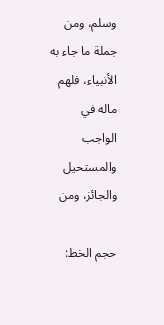وسلم، ومن جملة ما جاء به الأنبياء، فلهم ماله في الواجب والمستحيل والجائز، ومن

حجم الخط: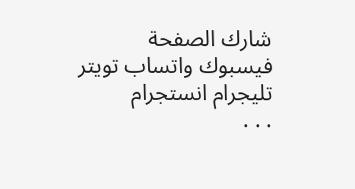شارك الصفحة
فيسبوك واتساب تويتر تليجرام انستجرام
. . .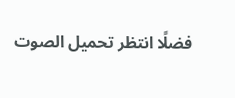فضلًا انتظر تحميل الصوت